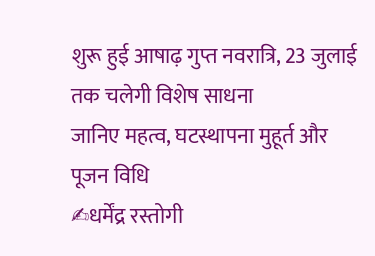शुरू हुई आषाढ़ गुप्त नवरात्रि, 23 जुलाई तक चलेगी विशेष साधना
जानिए महत्व, घटस्थापना मुहूर्त और पूजन विधि
✍धर्मेंद्र रस्तोगी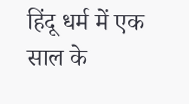हिंदू धर्म में एक साल के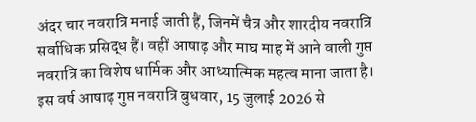अंदर चार नवरात्रि मनाई जाती हैं, जिनमें चैत्र और शारदीय नवरात्रि सर्वाधिक प्रसिद्ध हैं। वहीं आषाढ़ और माघ माह में आने वाली गुप्त नवरात्रि का विशेष धार्मिक और आध्यात्मिक महत्व माना जाता है। इस वर्ष आषाढ़ गुप्त नवरात्रि बुधवार, 15 जुलाई 2026 से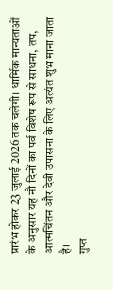प्रारंभ होकर 23 जुलाई 2026 तक चलेगी। धार्मिक मान्यताओं के अनुसार यह नौ दिनों का पर्व विशेष रूप से साधना, तप, आत्मचिंतन और देवी उपासना के लिए अत्यंत शुभ माना जाता है।
गुप्त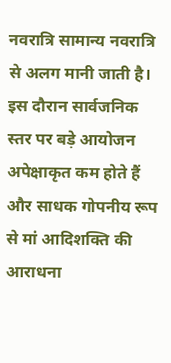नवरात्रि सामान्य नवरात्रि से अलग मानी जाती है। इस दौरान सार्वजनिक स्तर पर बड़े आयोजन अपेक्षाकृत कम होते हैं और साधक गोपनीय रूप से मां आदिशक्ति की आराधना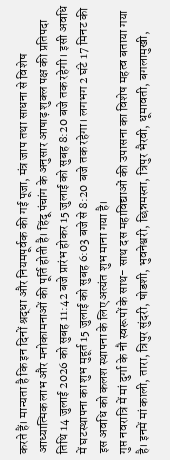करते हैं। मान्यता है कि इन दिनों श्रद्धा और नियमपूर्वक की गई पूजा, मंत्र जाप तथा साधना से विशेष आध्यात्मिक लाभ और मनोकामनाओं की पूर्ति होती है। हिंदू पंचांग के अनुसार आषाढ़ शुक्ल पक्ष की प्रतिपदा तिथि 14 जुलाई 2026 को सुबह 11:42 बजे प्रारंभ होकर 15 जुलाई को सुबह 8:20 बजे तक रहेगी। इसी अवधि में घटस्थापना का शुभ मुहूर्त 15 जुलाई को सुबह 6:03 बजे से 8:20 बजे तक रहेगा। लगभग 2 घंटे 17 मिनट की इस अवधि को कलश स्थापना के लिए अत्यंत शुभ माना गया है।
गुप्त नवरात्रि में मां दुर्गा के नौ स्वरूपों के साथ- साथ दस महाविद्याओं की उपासना का विशेष महत्व बताया गया है। इनमें मां काली, तारा, त्रिपुर सुंदरी, षोडशी, भुवनेश्वरी, छिन्नमस्ता, त्रिपुर भैरवी, धूमावती, बगलामुखी,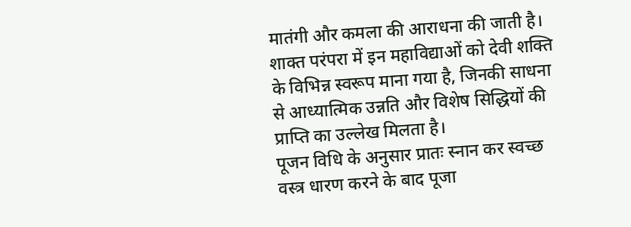मातंगी और कमला की आराधना की जाती है। शाक्त परंपरा में इन महाविद्याओं को देवी शक्ति के विभिन्न स्वरूप माना गया है, जिनकी साधना से आध्यात्मिक उन्नति और विशेष सिद्धियों की प्राप्ति का उल्लेख मिलता है।
पूजन विधि के अनुसार प्रातः स्नान कर स्वच्छ वस्त्र धारण करने के बाद पूजा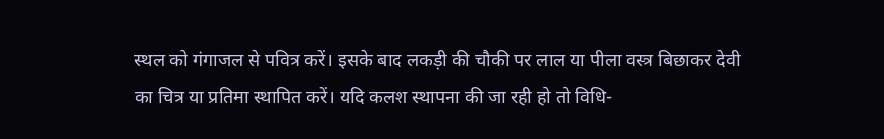स्थल को गंगाजल से पवित्र करें। इसके बाद लकड़ी की चौकी पर लाल या पीला वस्त्र बिछाकर देवी का चित्र या प्रतिमा स्थापित करें। यदि कलश स्थापना की जा रही हो तो विधि-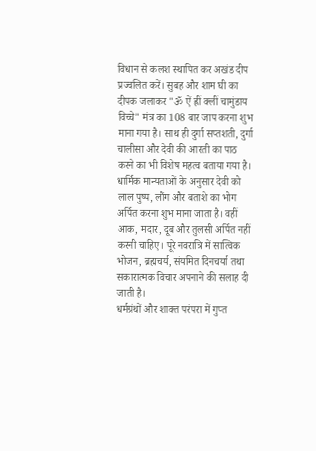विधान से कलश स्थापित कर अखंड दीप प्रज्वलित करें। सुबह और शाम घी का दीपक जलाकर "ॐ ऐं ह्रीं क्लीं चामुंडाय विच्चे" मंत्र का 108 बार जाप करना शुभ माना गया है। साथ ही दुर्गा सप्तशती, दुर्गा चालीसा और देवी की आरती का पाठ करने का भी विशेष महत्व बताया गया है। धार्मिक मान्यताओं के अनुसार देवी को लाल पुष्प, लौंग और बताशे का भोग अर्पित करना शुभ माना जाता है। वहीं आक, मदार, दूब और तुलसी अर्पित नहीं करनी चाहिए। पूरे नवरात्रि में सात्विक भोजन, ब्रह्मचर्य, संयमित दिनचर्या तथा सकारात्मक विचार अपनाने की सलाह दी जाती है।
धर्मग्रंथों और शाक्त परंपरा में गुप्त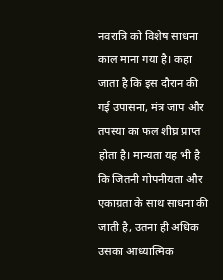नवरात्रि को विशेष साधना काल माना गया है। कहा जाता है कि इस दौरान की गई उपासना, मंत्र जाप और तपस्या का फल शीघ्र प्राप्त होता है। मान्यता यह भी है कि जितनी गोपनीयता और एकाग्रता के साथ साधना की जाती है, उतना ही अधिक उसका आध्यात्मिक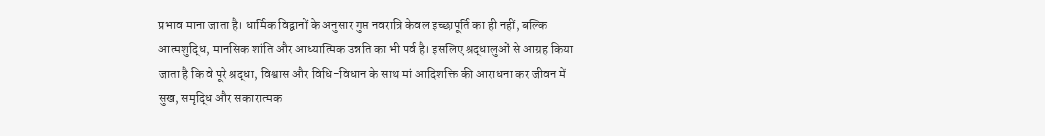प्रभाव माना जाता है। धार्मिक विद्वानों के अनुसार गुप्त नवरात्रि केवल इच्छापूर्ति का ही नहीं, बल्कि आत्मशुद्धि, मानसिक शांति और आध्यात्मिक उन्नति का भी पर्व है। इसलिए श्रद्धालुओं से आग्रह किया जाता है कि वे पूरे श्रद्धा, विश्वास और विधि-विधान के साथ मां आदिशक्ति की आराधना कर जीवन में सुख, समृद्धि और सकारात्मक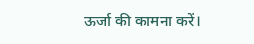ऊर्जा की कामना करें।